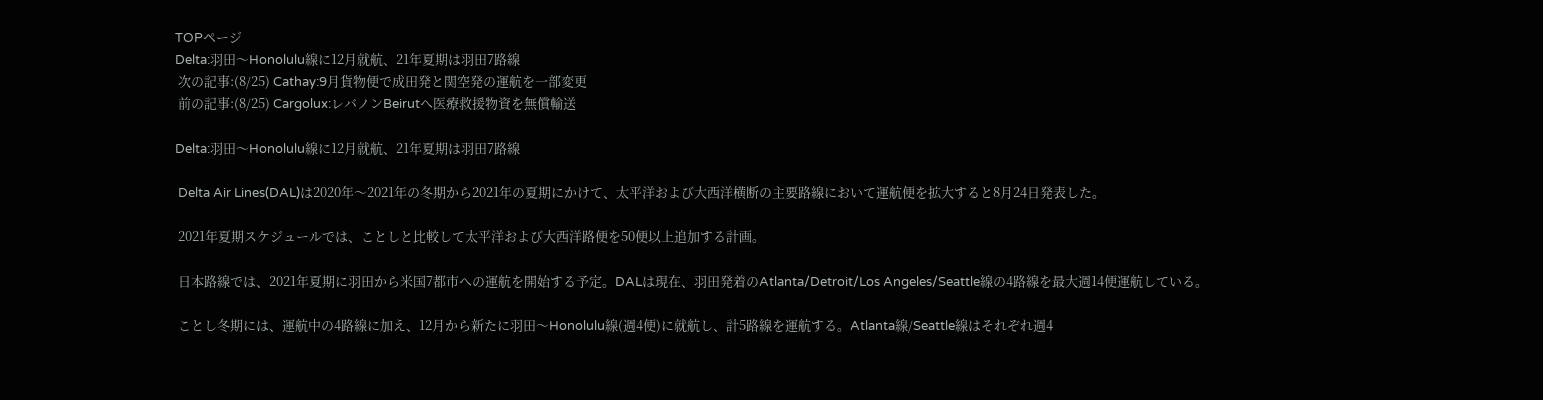TOPページ
Delta:羽田〜Honolulu線に12月就航、21年夏期は羽田7路線
 次の記事:(8/25) Cathay:9月貨物便で成田発と関空発の運航を一部変更
 前の記事:(8/25) Cargolux:レバノンBeirutへ医療救援物資を無償輸送

Delta:羽田〜Honolulu線に12月就航、21年夏期は羽田7路線

 Delta Air Lines(DAL)は2020年〜2021年の冬期から2021年の夏期にかけて、太平洋および大西洋横断の主要路線において運航便を拡大すると8月24日発表した。

 2021年夏期スケジュールでは、ことしと比較して太平洋および大西洋路便を50便以上追加する計画。

 日本路線では、2021年夏期に羽田から米国7都市への運航を開始する予定。DALは現在、羽田発着のAtlanta/Detroit/Los Angeles/Seattle線の4路線を最大週14便運航している。

 ことし冬期には、運航中の4路線に加え、12月から新たに羽田〜Honolulu線(週4便)に就航し、計5路線を運航する。Atlanta線/Seattle線はそれぞれ週4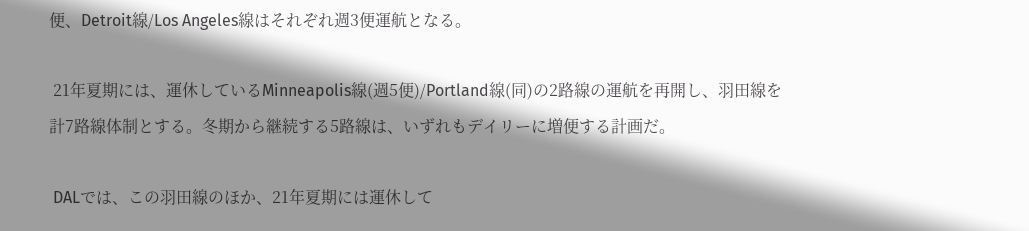便、Detroit線/Los Angeles線はそれぞれ週3便運航となる。

 21年夏期には、運休しているMinneapolis線(週5便)/Portland線(同)の2路線の運航を再開し、羽田線を計7路線体制とする。冬期から継続する5路線は、いずれもデイリーに増便する計画だ。

 DALでは、この羽田線のほか、21年夏期には運休して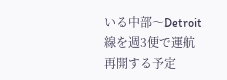いる中部〜Detroit線を週3便で運航再開する予定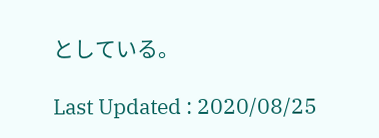としている。

Last Updated : 2020/08/25